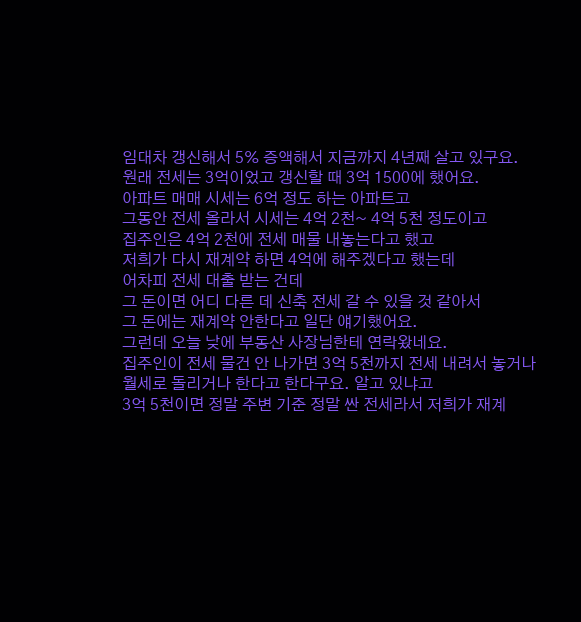임대차 갱신해서 5% 증액해서 지금까지 4년째 살고 있구요.
원래 전세는 3억이었고 갱신할 때 3억 1500에 했어요.
아파트 매매 시세는 6억 정도 하는 아파트고
그동안 전세 올라서 시세는 4억 2천~ 4억 5천 정도이고
집주인은 4억 2천에 전세 매물 내놓는다고 했고
저희가 다시 재계약 하면 4억에 해주겠다고 했는데
어차피 전세 대출 받는 건데
그 돈이면 어디 다른 데 신축 전세 갈 수 있을 것 같아서
그 돈에는 재계약 안한다고 일단 얘기했어요.
그런데 오늘 낮에 부동산 사장님한테 연락왔네요.
집주인이 전세 물건 안 나가면 3억 5천까지 전세 내려서 놓거나
월세로 돌리거나 한다고 한다구요. 알고 있냐고
3억 5천이면 정말 주변 기준 정말 싼 전세라서 저희가 재계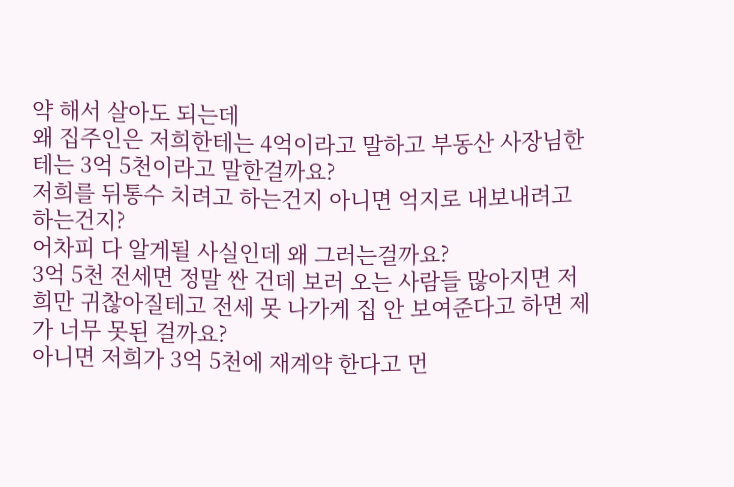약 해서 살아도 되는데
왜 집주인은 저희한테는 4억이라고 말하고 부동산 사장님한테는 3억 5천이라고 말한걸까요?
저희를 뒤통수 치려고 하는건지 아니면 억지로 내보내려고 하는건지?
어차피 다 알게될 사실인데 왜 그러는걸까요?
3억 5천 전세면 정말 싼 건데 보러 오는 사람들 많아지면 저희만 귀찮아질테고 전세 못 나가게 집 안 보여준다고 하면 제가 너무 못된 걸까요?
아니면 저희가 3억 5천에 재계약 한다고 먼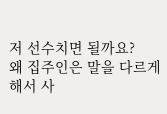저 선수치면 될까요?
왜 집주인은 말을 다르게 해서 사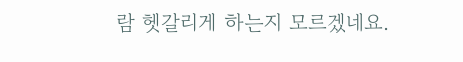람 헷갈리게 하는지 모르겠네요.